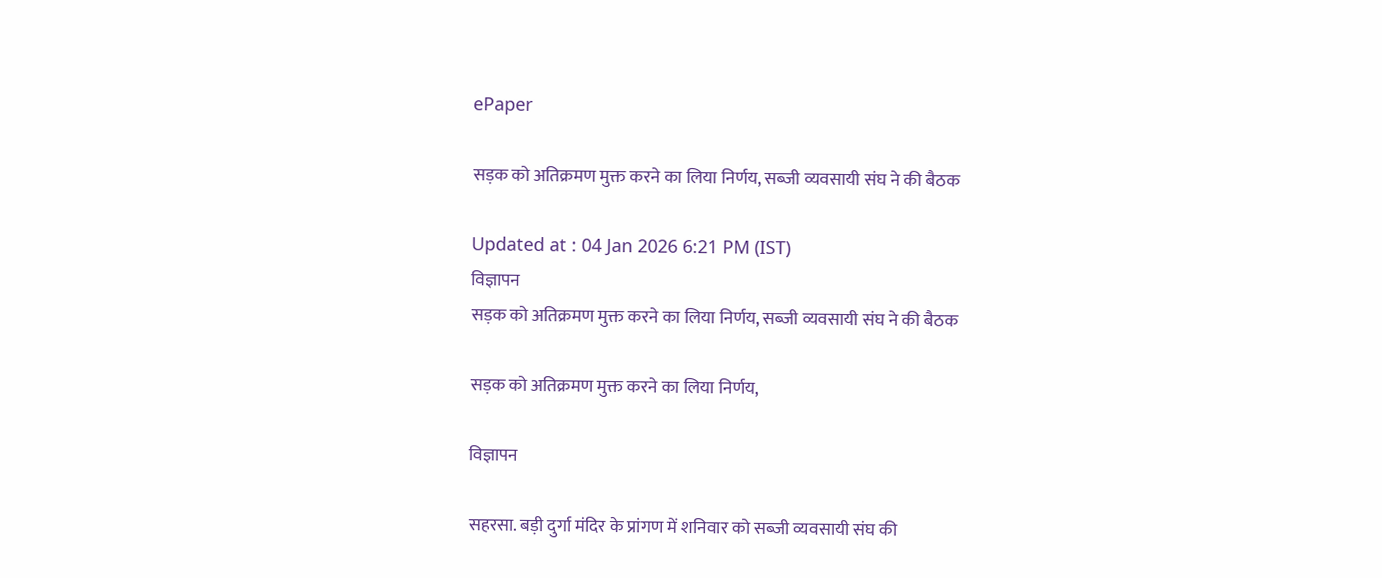ePaper

सड़क को अतिक्रमण मुक्त करने का लिया निर्णय, सब्जी व्यवसायी संघ ने की बैठक

Updated at : 04 Jan 2026 6:21 PM (IST)
विज्ञापन
सड़क को अतिक्रमण मुक्त करने का लिया निर्णय, सब्जी व्यवसायी संघ ने की बैठक

सड़क को अतिक्रमण मुक्त करने का लिया निर्णय,

विज्ञापन

सहरसा. बड़ी दुर्गा मंदिर के प्रांगण में शनिवार को सब्जी व्यवसायी संघ की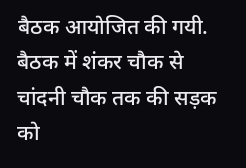बैठक आयोजित की गयी. बैठक में शंकर चौक से चांदनी चौक तक की सड़क को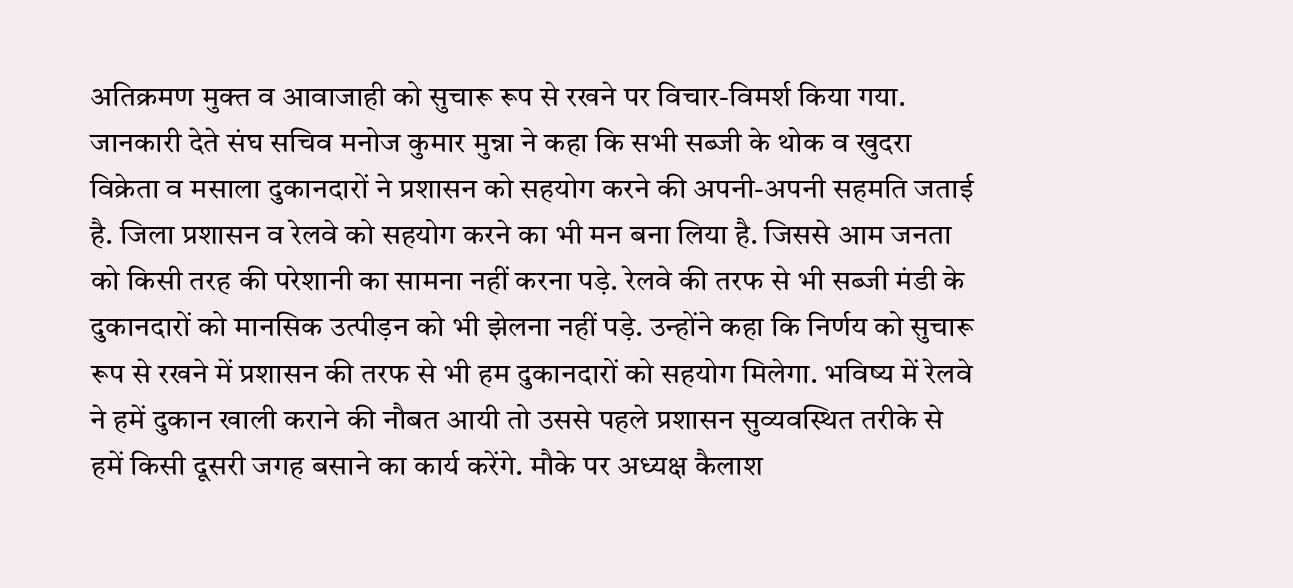अतिक्रमण मुक्त व आवाजाही को सुचारू रूप से रखने पर विचार-विमर्श किया गया. जानकारी देते संघ सचिव मनोज कुमार मुन्ना ने कहा कि सभी सब्जी के थोक व खुदरा विक्रेता व मसाला दुकानदारों ने प्रशासन को सहयोग करने की अपनी-अपनी सहमति जताई है. जिला प्रशासन व रेलवे को सहयोग करने का भी मन बना लिया है. जिससे आम जनता को किसी तरह की परेशानी का सामना नहीं करना पड़े. रेलवे की तरफ से भी सब्जी मंडी के दुकानदारों को मानसिक उत्पीड़न को भी झेलना नहीं पड़े. उन्होंने कहा कि निर्णय को सुचारू रूप से रखने में प्रशासन की तरफ से भी हम दुकानदारों को सहयोग मिलेगा. भविष्य में रेलवे ने हमें दुकान खाली कराने की नौबत आयी तो उससे पहले प्रशासन सुव्यवस्थित तरीके से हमें किसी दूसरी जगह बसाने का कार्य करेंगे. मौके पर अध्यक्ष कैलाश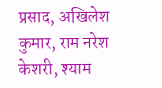प्रसाद, अखिलेश कुमार, राम नरेश केशरी, श्याम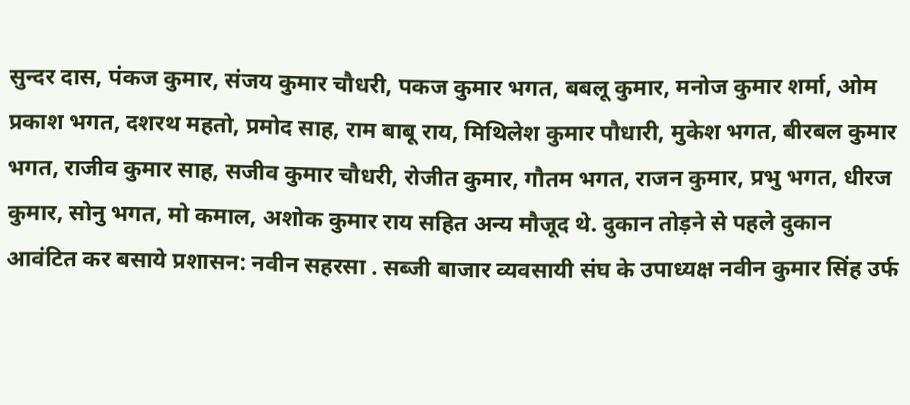सुन्दर दास, पंकज कुमार, संजय कुमार चौधरी, पकज कुमार भगत, बबलू कुमार, मनोज कुमार शर्मा, ओम प्रकाश भगत, दशरथ महतो, प्रमोद साह, राम बाबू राय, मिथिलेश कुमार पौधारी, मुकेश भगत, बीरबल कुमार भगत, राजीव कुमार साह, सजीव कुमार चौधरी, रोजीत कुमार, गौतम भगत, राजन कुमार, प्रभु भगत, धीरज कुमार, सोनु भगत, मो कमाल, अशोक कुमार राय सहित अन्य मौजूद थे. दुकान तोड़ने से पहले दुकान आवंटित कर बसाये प्रशासन: नवीन सहरसा . सब्जी बाजार व्यवसायी संघ के उपाध्यक्ष नवीन कुमार सिंह उर्फ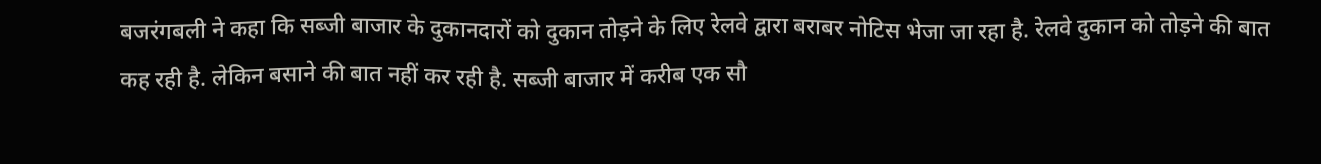बजरंगबली ने कहा कि सब्जी बाजार के दुकानदारों को दुकान तोड़ने के लिए रेलवे द्वारा बराबर नोटिस भेजा जा रहा है. रेलवे दुकान को तोड़ने की बात कह रही है. लेकिन बसाने की बात नहीं कर रही है. सब्जी बाजार में करीब एक सौ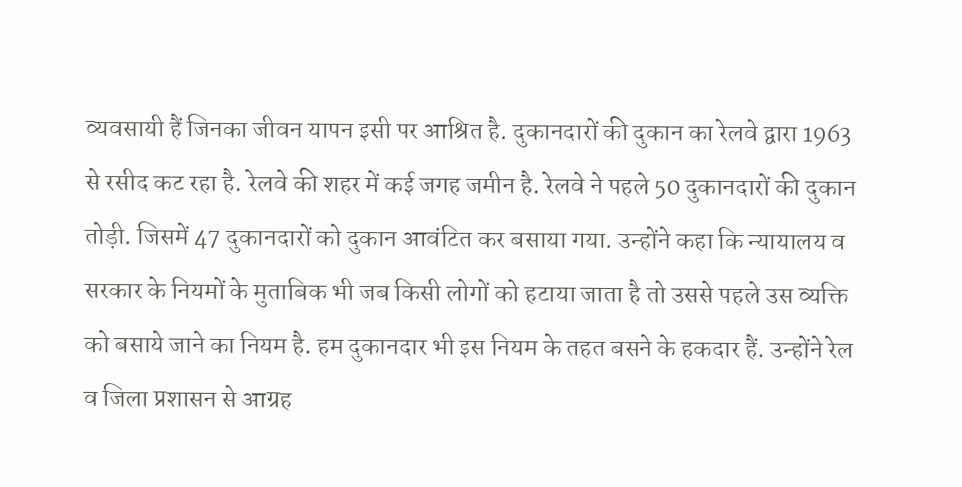व्यवसायी हैं जिनका जीवन यापन इसी पर आश्रित है. दुकानदारों की दुकान का रेलवे द्वारा 1963 से रसीद कट रहा है. रेलवे की शहर में कई जगह जमीन है. रेलवे ने पहले 50 दुकानदारों की दुकान तोड़ी. जिसमें 47 दुकानदारों को दुकान आवंटित कर बसाया गया. उन्होंने कहा कि न्यायालय व सरकार के नियमों के मुताबिक भी जब किसी लोगों को हटाया जाता है तो उससे पहले उस व्यक्ति को बसाये जाने का नियम है. हम दुकानदार भी इस नियम के तहत बसने के हकदार हैं. उन्होंने रेल व जिला प्रशासन से आग्रह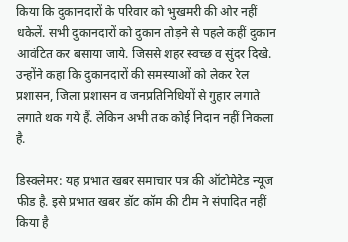किया कि दुकानदारों के परिवार को भुखमरी की ओर नहीं धकेलें. सभी दुकानदारों को दुकान तोड़ने से पहले कहीं दुकान आवंटित कर बसाया जाये. जिससे शहर स्वच्छ व सुंदर दिखे. उन्होंने कहा कि दुकानदारों की समस्याओं को लेकर रेल प्रशासन, जिला प्रशासन व जनप्रतिनिधियों से गुहार लगाते लगाते थक गये हैं. लेकिन अभी तक कोई निदान नहीं निकला है.

डिस्क्लेमर: यह प्रभात खबर समाचार पत्र की ऑटोमेटेड न्यूज फीड है. इसे प्रभात खबर डॉट कॉम की टीम ने संपादित नहीं किया है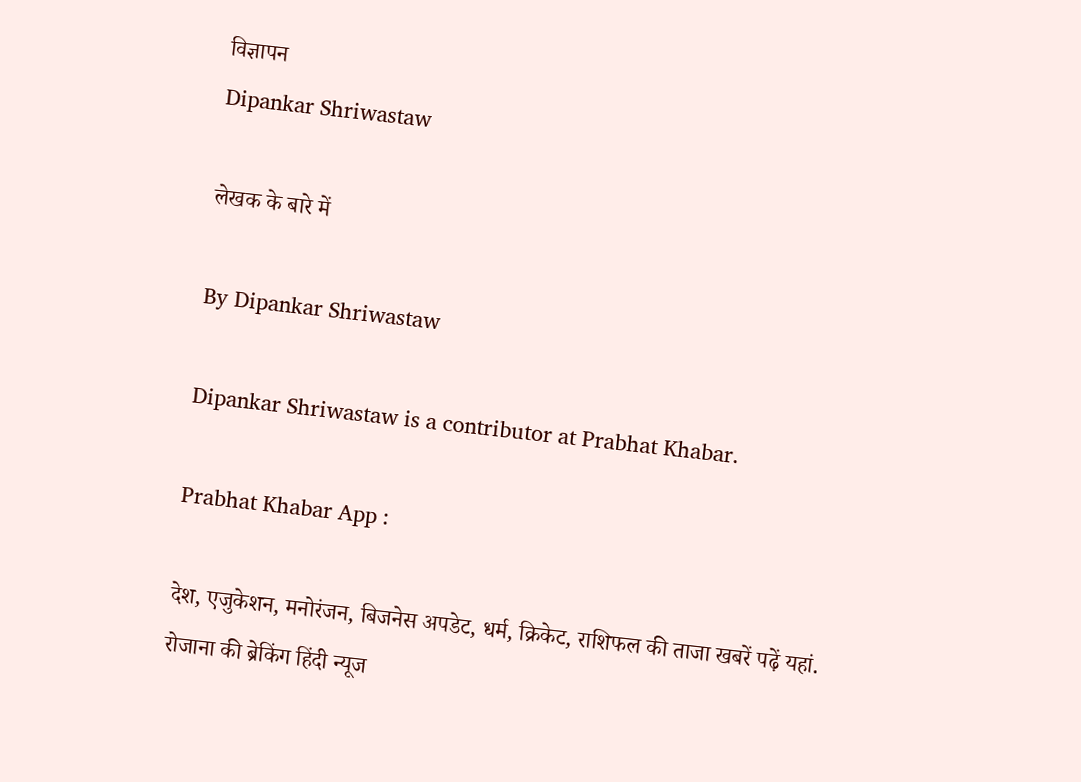विज्ञापन
Dipankar Shriwastaw

लेखक के बारे में

By Dipankar Shriwastaw

Dipankar Shriwastaw is a contributor at Prabhat Khabar.

Prabhat Khabar App :

देश, एजुकेशन, मनोरंजन, बिजनेस अपडेट, धर्म, क्रिकेट, राशिफल की ताजा खबरें पढ़ें यहां. रोजाना की ब्रेकिंग हिंदी न्यूज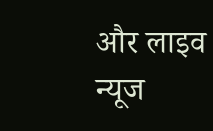और लाइव न्यूज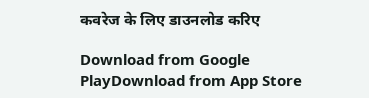कवरेज के लिए डाउनलोड करिए

Download from Google PlayDownload from App Store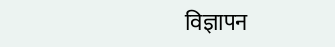विज्ञापन